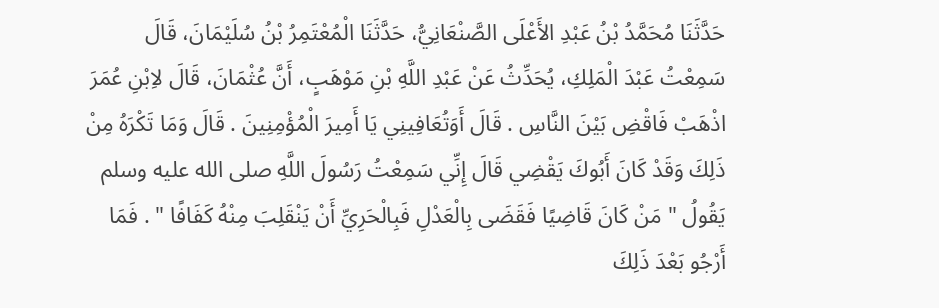حَدَّثَنَا مُحَمَّدُ بْنُ عَبْدِ الأَعْلَى الصَّنْعَانِيُّ، حَدَّثَنَا الْمُعْتَمِرُ بْنُ سُلَيْمَانَ، قَالَ سَمِعْتُ عَبْدَ الْمَلِكِ، يُحَدِّثُ عَنْ عَبْدِ اللَّهِ بْنِ مَوْهَبٍ، أَنَّ عُثْمَانَ، قَالَ لاِبْنِ عُمَرَ اذْهَبْ فَاقْضِ بَيْنَ النَّاسِ . قَالَ أَوَتُعَافِينِي يَا أَمِيرَ الْمُؤْمِنِينَ . قَالَ وَمَا تَكْرَهُ مِنْ ذَلِكَ وَقَدْ كَانَ أَبُوكَ يَقْضِي قَالَ إِنِّي سَمِعْتُ رَسُولَ اللَّهِ صلى الله عليه وسلم يَقُولُ " مَنْ كَانَ قَاضِيًا فَقَضَى بِالْعَدْلِ فَبِالْحَرِيِّ أَنْ يَنْقَلِبَ مِنْهُ كَفَافًا " . فَمَا أَرْجُو بَعْدَ ذَلِكَ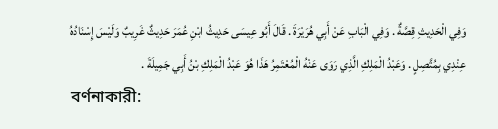وَفِي الْحَدِيثِ قِصَّةٌ . وَفِي الْبَابِ عَنْ أَبِي هُرَيْرَةَ . قَالَ أَبُو عِيسَى حَدِيثُ ابْنِ عُمَرَ حَدِيثٌ غَرِيبٌ وَلَيْسَ إِسْنَادُهُ عِنْدِي بِمُتَّصِلٍ . وَعَبْدُ الْمَلِكِ الَّذِي رَوَى عَنْهُ الْمُعْتَمِرُ هَذَا هُوَ عَبْدُ الْمَلِكِ بْنُ أَبِي جَمِيلَةَ .
বর্ণনাকারী: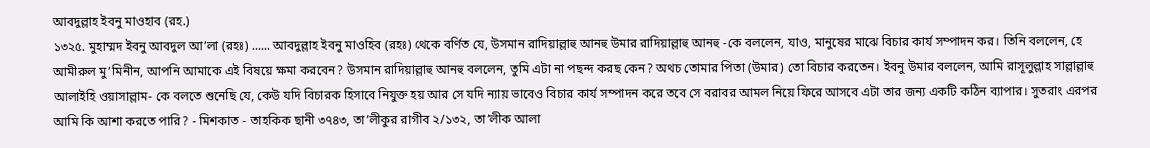আবদুল্লাহ ইবনু মাওহাব (রহ.)
১৩২৫. মুহাম্মদ ইবনু আবদুল আ’লা (রহঃ) ...... আবদুল্লাহ ইবনু মাওহিব (রহঃ) থেকে বর্ণিত যে, উসমান রাদিয়াল্লাহু আনহু উমার রাদিয়াল্লাহু আনহু -কে বললেন, যাও, মানুষের মাঝে বিচার কার্য সম্পাদন কর। তিনি বললেন, হে আমীরুল মু’মিনীন, আপনি আমাকে এই বিষয়ে ক্ষমা করবেন? উসমান রাদিয়াল্লাহু আনহু বললেন, তুমি এটা না পছন্দ করছ কেন? অথচ তোমার পিতা (উমার) তো বিচার করতেন। ইবনু উমার বললেন, আমি রাসূলুল্লাহ সাল্লাল্লাহু আলাইহি ওয়াসাল্লাম- কে বলতে শুনেছি যে, কেউ যদি বিচারক হিসাবে নিযুক্ত হয় আর সে যদি ন্যায় ভাবেও বিচার কার্য সম্পাদন করে তবে সে বরাবর আমল নিয়ে ফিরে আসবে এটা তার জন্য একটি কঠিন ব্যাপার। সুতরাং এরপর আমি কি আশা করতে পারি? - মিশকাত - তাহকিক ছানী ৩৭৪৩, তা’লীকুর রাগীব ২/১৩২, তা’লীক আলা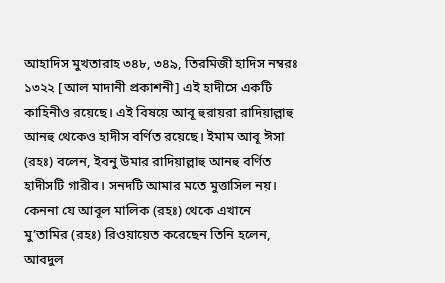আহাদিস মুখতারাহ ৩৪৮, ৩৪৯, তিরমিজী হাদিস নম্বরঃ ১৩২২ [আল মাদানী প্রকাশনী] এই হাদীসে একটি কাহিনীও রয়েছে। এই বিষয়ে আবূ হুরায়রা রাদিয়াল্লাহু আনহু থেকেও হাদীস বর্ণিত রয়েছে। ইমাম আবূ ঈসা (রহঃ) বলেন, ইবনু উমার রাদিয়াল্লাহু আনহু বর্ণিত হাদীসটি গারীব। সনদটি আমার মতে মুত্তাসিল নয়। কেননা যে আবূল মালিক (রহঃ) থেকে এখানে মু’তামির (রহঃ) রিওয়ায়েত করেছেন তিনি হলেন, আবদুল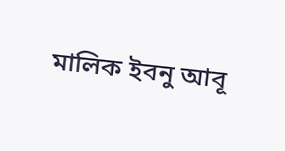মালিক ইবনু আবূ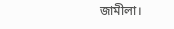জামীলা।